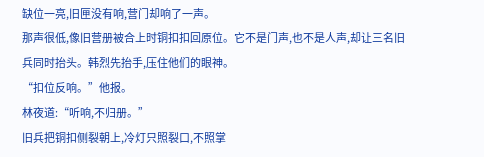缺位一亮,旧匣没有响,营门却响了一声。
那声很低,像旧营册被合上时铜扣扣回原位。它不是门声,也不是人声,却让三名旧兵同时抬头。韩烈先抬手,压住他们的眼神。
“扣位反响。”他报。
林夜道:“听响,不归册。”
旧兵把铜扣侧裂朝上,冷灯只照裂口,不照掌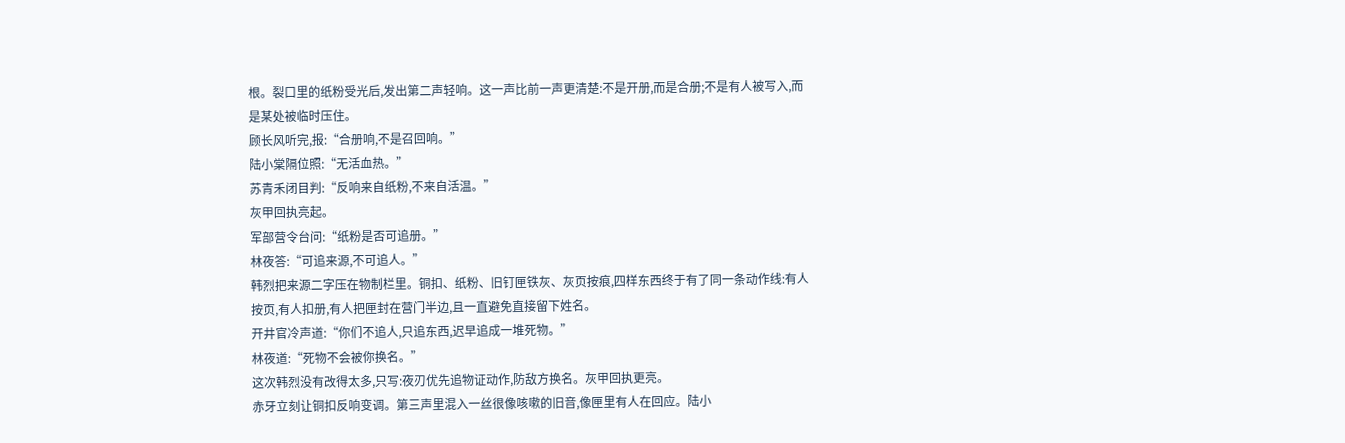根。裂口里的纸粉受光后,发出第二声轻响。这一声比前一声更清楚:不是开册,而是合册;不是有人被写入,而是某处被临时压住。
顾长风听完,报:“合册响,不是召回响。”
陆小棠隔位照:“无活血热。”
苏青禾闭目判:“反响来自纸粉,不来自活温。”
灰甲回执亮起。
军部营令台问:“纸粉是否可追册。”
林夜答:“可追来源,不可追人。”
韩烈把来源二字压在物制栏里。铜扣、纸粉、旧钉匣铁灰、灰页按痕,四样东西终于有了同一条动作线:有人按页,有人扣册,有人把匣封在营门半边,且一直避免直接留下姓名。
开井官冷声道:“你们不追人,只追东西,迟早追成一堆死物。”
林夜道:“死物不会被你换名。”
这次韩烈没有改得太多,只写:夜刃优先追物证动作,防敌方换名。灰甲回执更亮。
赤牙立刻让铜扣反响变调。第三声里混入一丝很像咳嗽的旧音,像匣里有人在回应。陆小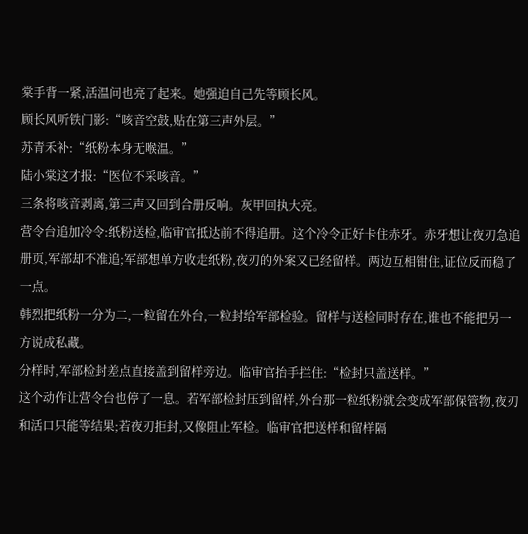棠手背一紧,活温问也亮了起来。她强迫自己先等顾长风。
顾长风听铁门影:“咳音空鼓,贴在第三声外层。”
苏青禾补:“纸粉本身无喉温。”
陆小棠这才报:“医位不采咳音。”
三条将咳音剥离,第三声又回到合册反响。灰甲回执大亮。
营令台追加冷令:纸粉送检,临审官抵达前不得追册。这个冷令正好卡住赤牙。赤牙想让夜刃急追册页,军部却不准追;军部想单方收走纸粉,夜刃的外案又已经留样。两边互相钳住,证位反而稳了一点。
韩烈把纸粉一分为二,一粒留在外台,一粒封给军部检验。留样与送检同时存在,谁也不能把另一方说成私藏。
分样时,军部检封差点直接盖到留样旁边。临审官抬手拦住:“检封只盖送样。”
这个动作让营令台也停了一息。若军部检封压到留样,外台那一粒纸粉就会变成军部保管物,夜刃和活口只能等结果;若夜刃拒封,又像阻止军检。临审官把送样和留样隔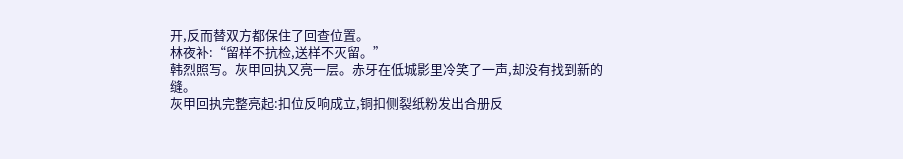开,反而替双方都保住了回查位置。
林夜补:“留样不抗检,送样不灭留。”
韩烈照写。灰甲回执又亮一层。赤牙在低城影里冷笑了一声,却没有找到新的缝。
灰甲回执完整亮起:扣位反响成立,铜扣侧裂纸粉发出合册反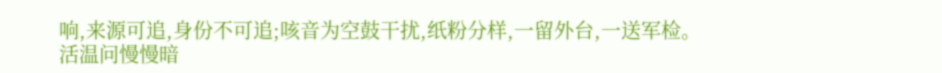响,来源可追,身份不可追;咳音为空鼓干扰,纸粉分样,一留外台,一送军检。
活温问慢慢暗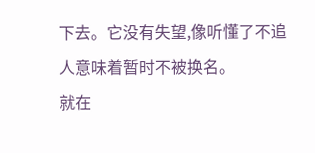下去。它没有失望,像听懂了不追人意味着暂时不被换名。
就在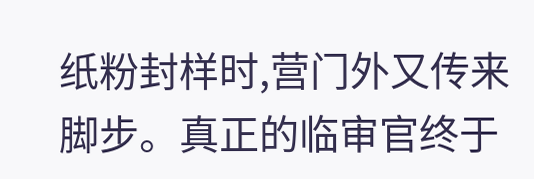纸粉封样时,营门外又传来脚步。真正的临审官终于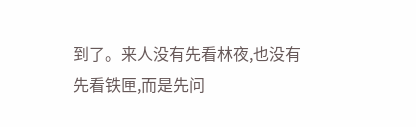到了。来人没有先看林夜,也没有先看铁匣,而是先问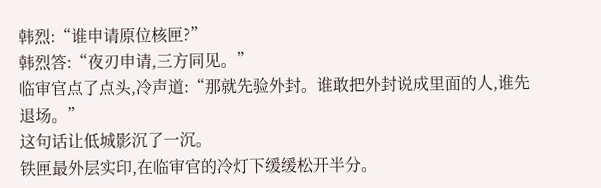韩烈:“谁申请原位核匣?”
韩烈答:“夜刃申请,三方同见。”
临审官点了点头,冷声道:“那就先验外封。谁敢把外封说成里面的人,谁先退场。”
这句话让低城影沉了一沉。
铁匣最外层实印,在临审官的冷灯下缓缓松开半分。